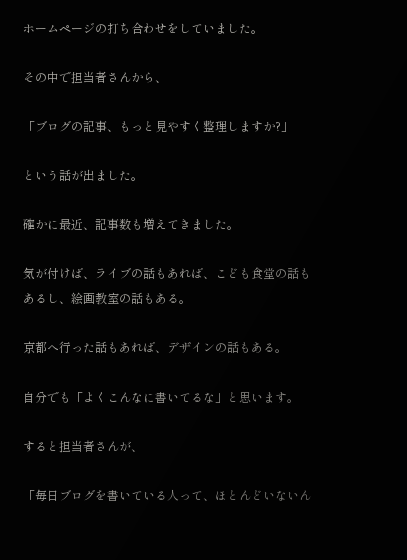ホームページの打ち合わせをしていました。

その中で担当者さんから、

「ブログの記事、もっと見やすく整理しますか?」

という話が出ました。

確かに最近、記事数も増えてきました。

気が付けば、ライブの話もあれば、こども食堂の話もあるし、絵画教室の話もある。

京都へ行った話もあれば、デザインの話もある。

自分でも「よくこんなに書いてるな」と思います。

すると担当者さんが、

「毎日ブログを書いている人って、ほとんどいないん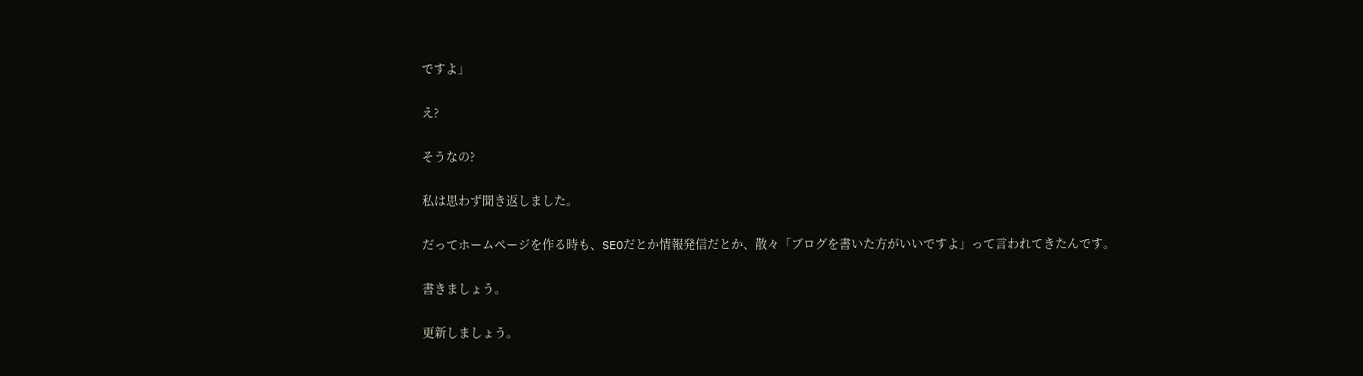ですよ」

え?

そうなの?

私は思わず聞き返しました。

だってホームページを作る時も、SEOだとか情報発信だとか、散々「ブログを書いた方がいいですよ」って言われてきたんです。

書きましょう。

更新しましょう。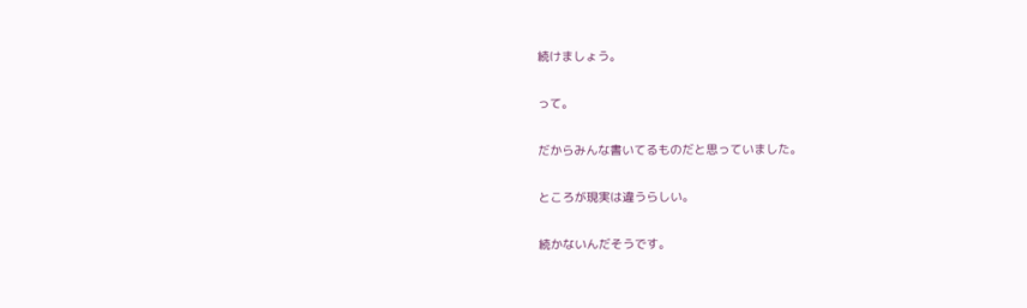続けましょう。

って。

だからみんな書いてるものだと思っていました。

ところが現実は違うらしい。

続かないんだそうです。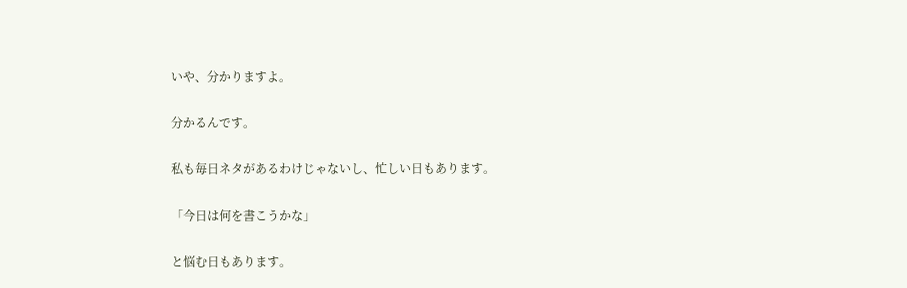いや、分かりますよ。

分かるんです。

私も毎日ネタがあるわけじゃないし、忙しい日もあります。

「今日は何を書こうかな」

と悩む日もあります。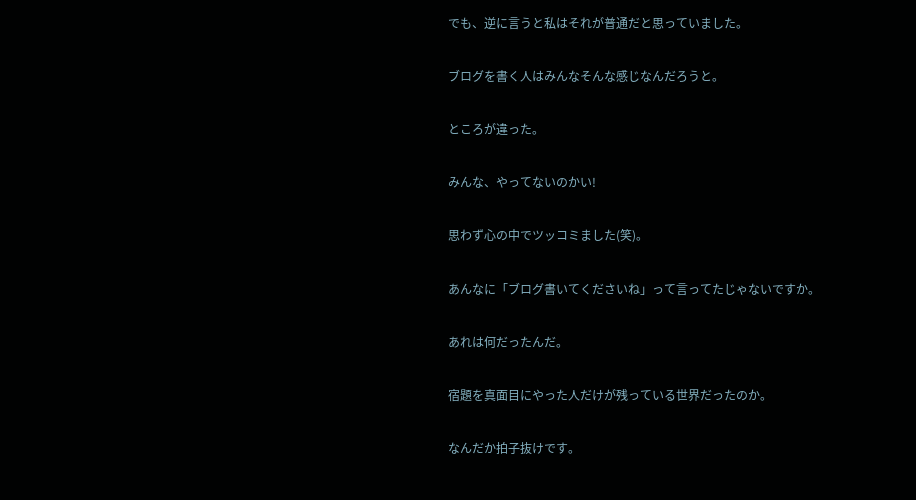でも、逆に言うと私はそれが普通だと思っていました。

ブログを書く人はみんなそんな感じなんだろうと。

ところが違った。

みんな、やってないのかい!

思わず心の中でツッコミました(笑)。

あんなに「ブログ書いてくださいね」って言ってたじゃないですか。

あれは何だったんだ。

宿題を真面目にやった人だけが残っている世界だったのか。

なんだか拍子抜けです。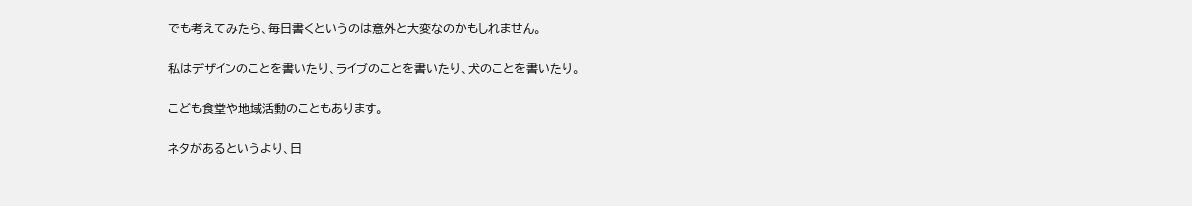でも考えてみたら、毎日書くというのは意外と大変なのかもしれません。

私はデザインのことを書いたり、ライブのことを書いたり、犬のことを書いたり。

こども食堂や地域活動のこともあります。

ネタがあるというより、日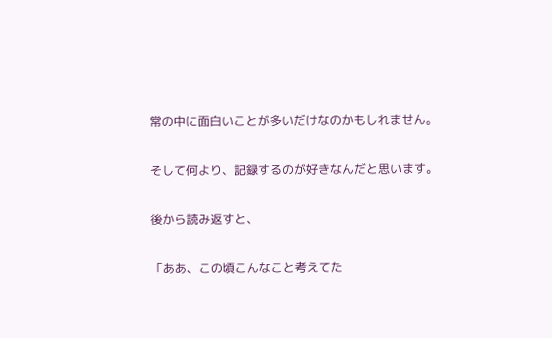常の中に面白いことが多いだけなのかもしれません。

そして何より、記録するのが好きなんだと思います。

後から読み返すと、

「ああ、この頃こんなこと考えてた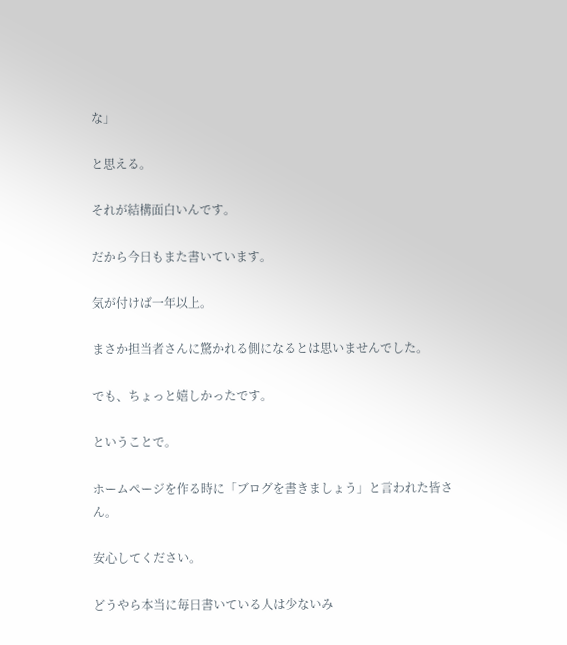な」

と思える。

それが結構面白いんです。

だから今日もまた書いています。

気が付けば一年以上。

まさか担当者さんに驚かれる側になるとは思いませんでした。

でも、ちょっと嬉しかったです。

ということで。

ホームページを作る時に「ブログを書きましょう」と言われた皆さん。

安心してください。

どうやら本当に毎日書いている人は少ないみ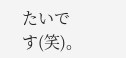たいです(笑)。